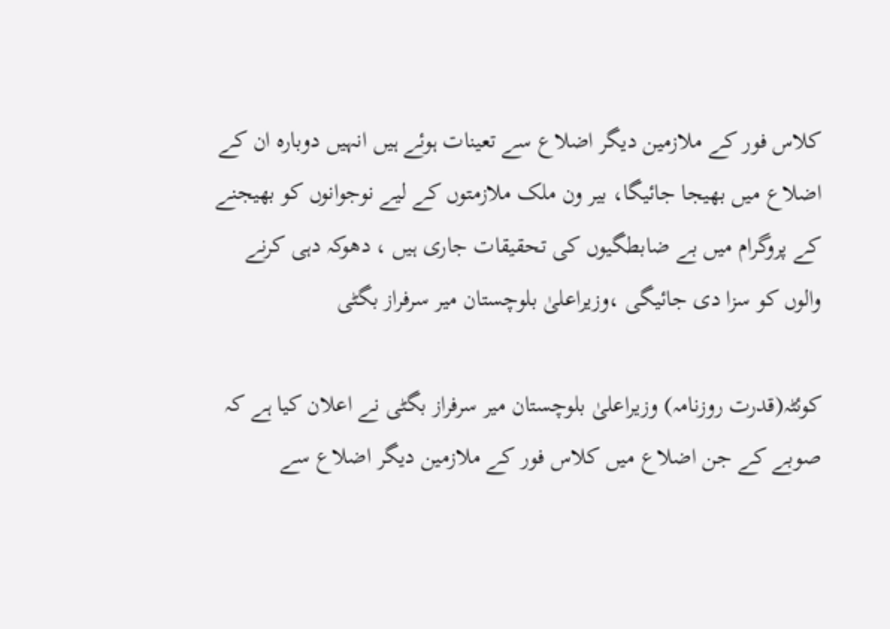کلاس فور کے ملازمین دیگر اضلاع سے تعینات ہوئے ہیں انہیں دوبارہ ان کے اضلاع میں بھیجا جائیگا، بیر ون ملک ملازمتوں کے لیے نوجوانوں کو بھیجنے کے پروگرام میں بے ضابطگیوں کی تحقیقات جاری ہیں ، دھوکہ دہی کرنے والوں کو سزا دی جائیگی ،وزیراعلیٰ بلوچستان میر سرفراز بگٹی

کوئٹہ(قدرت روزنامہ) وزیراعلیٰ بلوچستان میر سرفراز بگٹی نے اعلان کیا ہے کہ صوبے کے جن اضلاع میں کلاس فور کے ملازمین دیگر اضلاع سے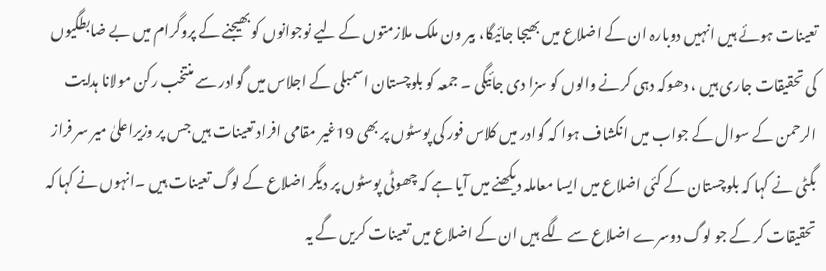تعینات ہوئے ہیں انہیں دوبارہ ان کے اضلاع میں بھیجا جائیگا، بیر ون ملک ملازمتوں کے لیے نوجوانوں کو بھیجنے کے پروگرام میں بے ضابطگیوں کی تحقیقات جاری ہیں ، دھوکہ دہی کرنے والوں کو سزا دی جائیگی ۔ جمعہ کو بلوچستان اسمبلی کے اجلاس میں گوادر سے منتخب رکن مولانا ہدایت الرحمن کے سوال کے جواب میں انکشاف ہوا کہ گوادر میں کلاس فور کی پوسٹوں پر بھی 19غیر مقامی افراد تعینات ہیں جس پر وزیراعلیٰ میر سر فراز بگٹی نے کہا کہ بلوچستان کے کئی اضلاع میں ایسا معاملہ دیکھنے میں آیا ہے کہ چھوٹی پوسٹوں پر دیگر اضلاع کے لوگ تعینات ہیں ۔انہوں نے کہا کہ تحقیقات کر کے جو لوگ دوسرے اضلاع سے لگے ہیں ان کے اضلاع میں تعینات کریں گے یہ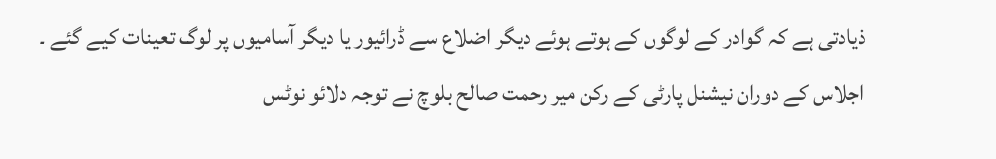ذیادتی ہے کہ گوادر کے لوگوں کے ہوتے ہوئے دیگر اضلاع سے ڈرائیور یا دیگر آسامیوں پر لوگ تعینات کیے گئے ۔ اجلاس کے دوران نیشنل پارٹی کے رکن میر رحمت صالح بلوچ نے توجہ دلائو نوٹس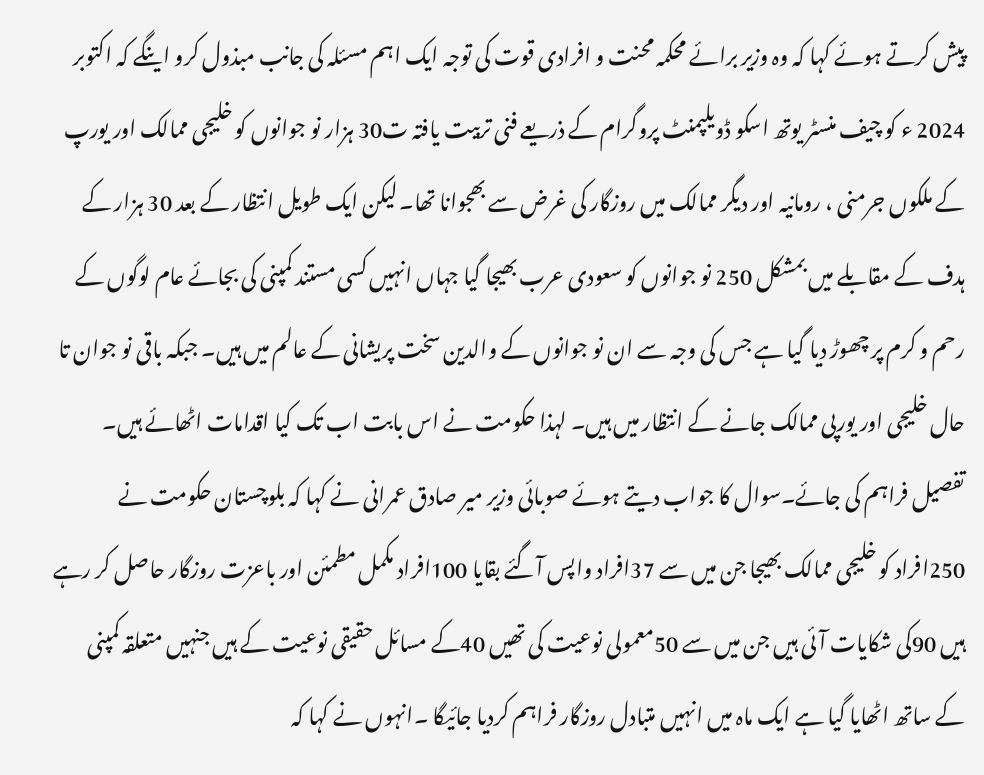پیش کرتے ہوئے کہا کہ وہ وزیر برائے محکمہ محنت و افرادی قوت کی توجہ ایک اہم مسئلہ کی جانب مبذول کرو اینگے کہ اکتوبر 2024 ء کو چیف منسٹر یوتھ اسکو ڈویلپمنٹ پروگرام کے ذریعے فنی تربیت یافتہ ت30 ہزار نو جوانوں کو خلیجی ممالک اور یورپ کے ملکوں جرمنی ، رومانیہ اور دیگر ممالک میں روزگار کی غرض سے بھجوانا تھا۔ لیکن ایک طویل انتظار کے بعد 30 ہزار کے ہدف کے مقابلے میں بمشکل 250 نو جوانوں کو سعودی عرب بھیجا گیا جہاں انہیں کسی مستند کمپنی کی بجائے عام لوگوں کے رحم و کرم پر چھوڑ دیا گیا ہے جس کی وجہ سے ان نو جوانوں کے والدین سخت پریشانی کے عالم میں ہیں۔ جبکہ باقی نو جوان تا حال خلیجی اور یورپی ممالک جانے کے انتظار میں ہیں۔ لہذا حکومت نے اس بابت اب تک کیا اقدامات اٹھائے ہیں۔ تفصیل فراہم کی جائے۔سوال کا جواب دیتے ہوئے صوبائی وزیر میر صادق عمرانی نے کہا کہ بلوچستان حکومت نے 250افراد کو خلیجی ممالک بھیجا جن میں سے 37افراد واپس آگئے بقایا 100افراد مکمل مطمئن اور باعزت روزگار حاصل کر رہے ہیں 90کی شکایات آئی ہیں جن میں سے 50معمولی نوعیت کی تھیں 40کے مسائل حقیقی نوعیت کے ہیں جنہیں متعلقہ کمپنی کے ساتھ اٹھایا گیا ہے ایک ماہ میں انہیں متبادل روزگار فراہم کردیا جائیگا ۔انہوں نے کہا کہ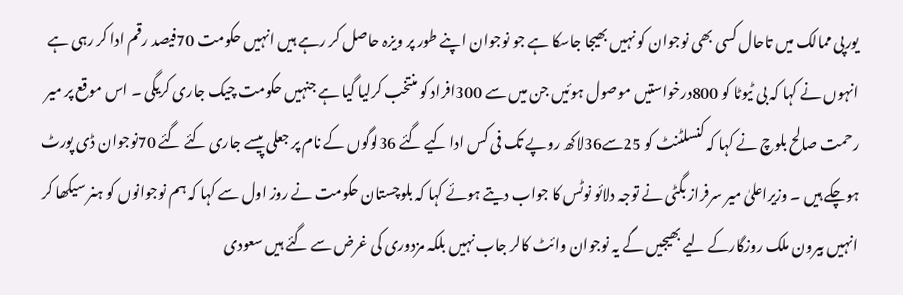یورپی ممالک میں تاحال کسی بھی نوجوان کو نہیں بھیجا جاسکا ہے جو نوجوان اپنے طور پر ویزہ حاصل کر رہے ہیں انہیں حکومت 70فیصد رقم ادا کر رہی ہے انہوں نے کہا کہ بی ٹیوٹا کو 800درخواستیں موصول ہوئیں جن میں سے 300افراد کو منتخب کرلیا گیا ہے جنہیں حکومت چیک جاری کریگی ۔ اس موقع پر میر رحمت صالح بلوچ نے کہا کہ کنسلٹنٹ کو 25سے36لاکھ روپے تک فی کس ادا کیے گئے 36لوگوں کے نام پر جعلی پیسے جاری کئے گئے 70نوجوان ڈی پورٹ ہوچکے ہیں ۔ وزیراعلیٰ میر سرفراز بگٹی نے توجہ دلائو نوٹس کا جواب دیتے ہوئے کہا کہ بلوچستان حکومت نے روز اول سے کہا کہ ہم نوجوانوں کو ہنر سیکھا کر انہیں بیرون ملک روزگارکے لیے بھیجیں گے یہ نوجوان وائٹ کالر جاب نہیں بلکہ مزدوری کی غرض سے گئے ہیں سعودی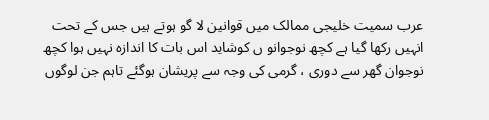عرب سمیت خلیجی ممالک میں قوانین لا گو ہوتے ہیں جس کے تحت انہیں رکھا گیا ہے کچھ نوجوانو ں کوشاید اس بات کا اندازہ نہیں ہوا کچھ نوجوان گھر سے دوری ، گرمی کی وجہ سے پریشان ہوگئے تاہم جن لوگوں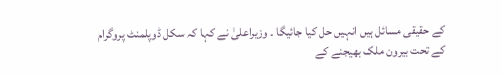کے حقیقی مسائل ہیں انہیں حل کیا جائیگا ۔ وزیراعلیٰ نے کہا کہ سکل ڈوپلمنٹ پروگرام کے تحت بیرون ملک بھیجنے کے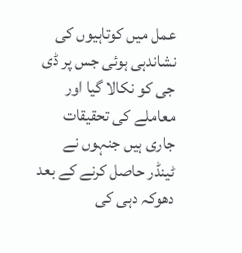عمل میں کوتاہیوں کی نشاندہی ہوئی جس پر ڈی جی کو نکالا گیا اور معاملے کی تحقیقات جاری ہیں جنہوں نے ٹینڈر حاصل کرنے کے بعد دھوکہ دہی کی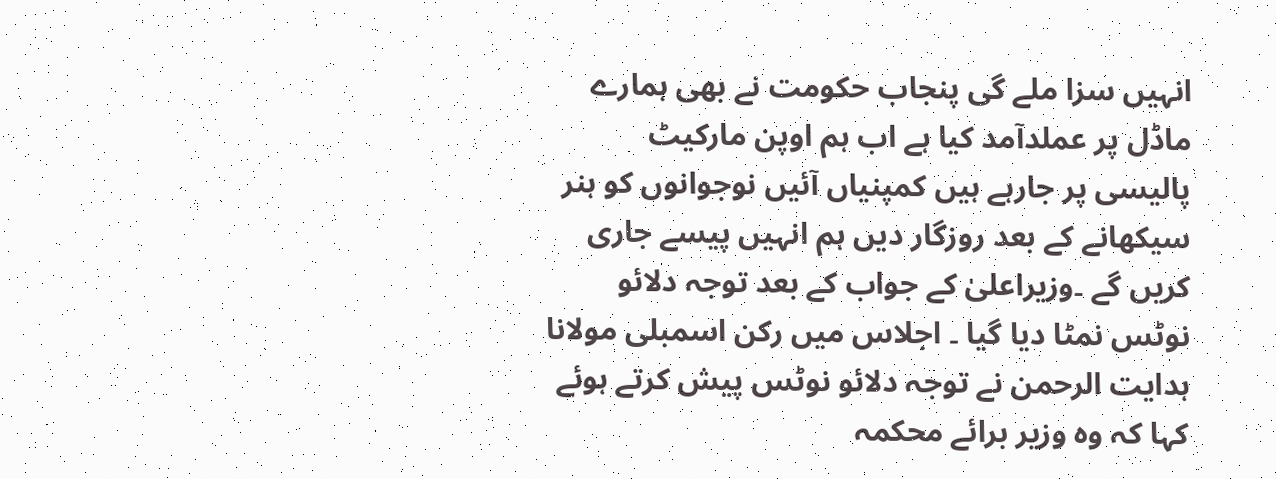انہیں سزا ملے گی پنجاب حکومت نے بھی ہمارے ماڈل پر عملدآمد کیا ہے اب ہم اوپن مارکیٹ پالیسی پر جارہے ہیں کمپنیاں آئیں نوجوانوں کو ہنر سیکھانے کے بعد روزگار دیں ہم انہیں پیسے جاری کریں گے ۔وزیراعلیٰ کے جواب کے بعد توجہ دلائو نوٹس نمٹا دیا گیا ۔ اجلاس میں رکن اسمبلی مولانا ہدایت الرحمن نے توجہ دلائو نوٹس پیش کرتے ہوئے کہا کہ وہ وزیر برائے محکمہ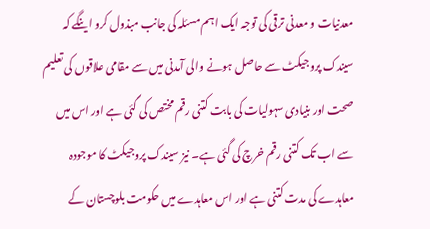معدنیات و معدنی ترقی کی توجہ ایک اہم مسئلہ کی جانب مبذول کرو اینگے کہ سیندک پروجیکٹ سے حاصل ہونے والی آمدنی میں سے مقامی علاقوں کی تعلیم صحت اور بنیادی سہولیات کی بابت کتنی رقم مختص کی گئی ہے اور اس میں سے اب تک کتنی رقم خرچ کی گئی ہے۔ نیز سیندک پروجیکٹ کا موجودہ معاہدے کی مدت کتنی ہے اور اس معاہدے میں حکومت بلوچستان کے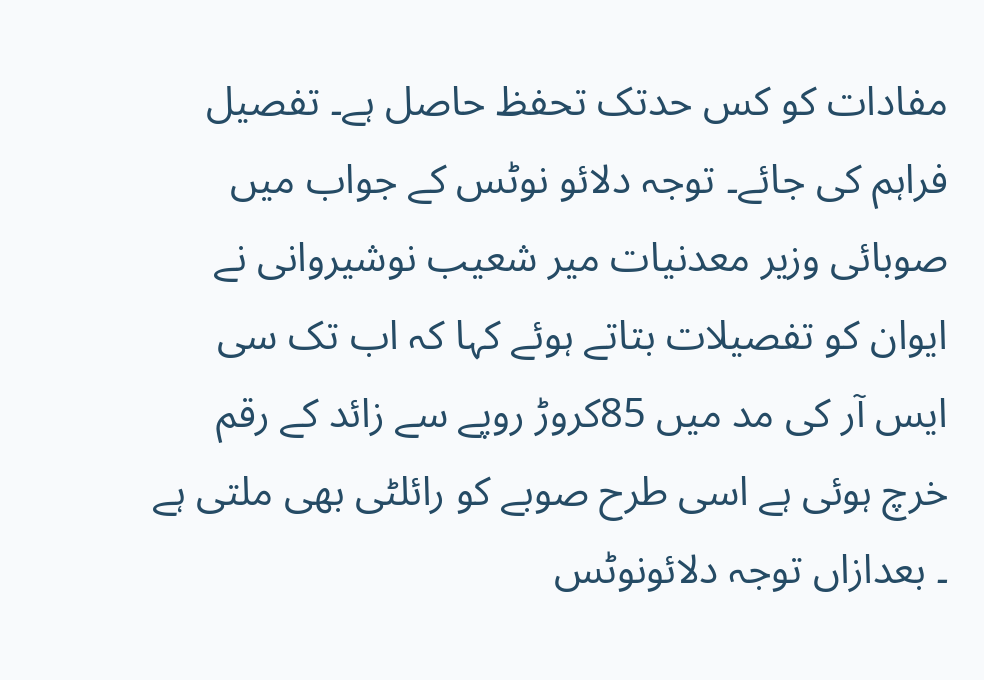مفادات کو کس حدتک تحفظ حاصل ہے۔ تفصیل فراہم کی جائے۔ توجہ دلائو نوٹس کے جواب میں صوبائی وزیر معدنیات میر شعیب نوشیروانی نے ایوان کو تفصیلات بتاتے ہوئے کہا کہ اب تک سی ایس آر کی مد میں 85کروڑ روپے سے زائد کے رقم خرچ ہوئی ہے اسی طرح صوبے کو رائلٹی بھی ملتی ہے ۔ بعدازاں توجہ دلائونوٹس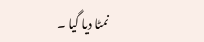نمٹا دیا گیا ۔